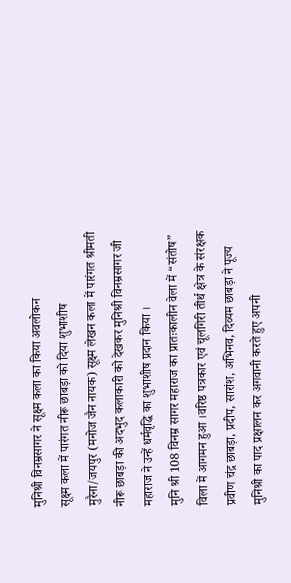मुनिश्री विनम्रसागर ने सूक्ष्म कला का किया अवलोकन
सूक्ष्म कला में पारंगत नीरू छाबड़ा को दिया शुभाशीष
मुरैना/जयपुर (मनोज जैन नायक) सूक्ष्म लेखन कला में पारंगत श्रीमती नीरू छाबड़ा की अदभुद कलाकारी को देखकर मुनिश्री विनम्रसागर जी महाराज ने उन्हें धर्मवृद्धि का शुभाशीष प्रदान किया ।
मुनि श्री 108 विनम्र सागर महाराज का प्रातःकालीन वेला में “संतोष” विला में आगमन हुआ ।वरिष्ठ पत्रकार एवं चूलगिरी तीर्थ क्षेत्र के संरक्षक प्रवीण चंद्र छाबड़ा, प्रदीप, सारांश, अभिनव, दिव्यम छाबड़ा ने पूज्य मुनिश्री का पाद प्रक्षालन कर अगवानी करते हुए अपनी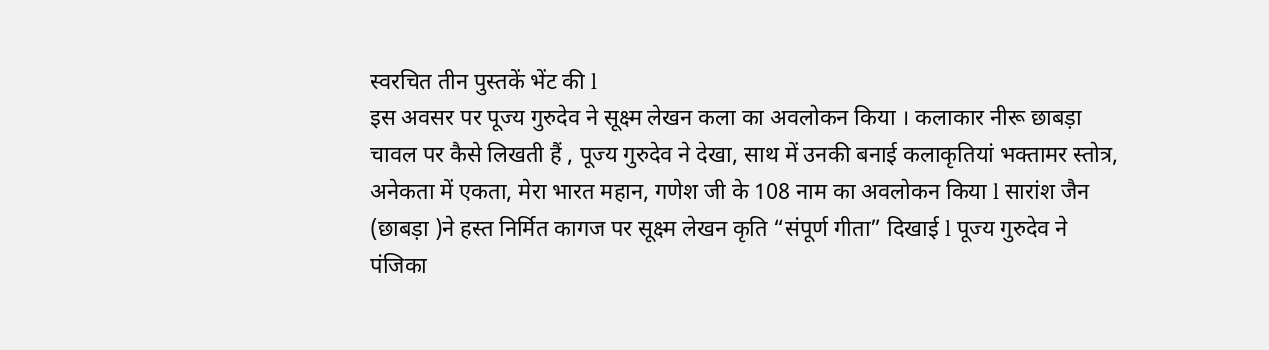स्वरचित तीन पुस्तकें भेंट की l
इस अवसर पर पूज्य गुरुदेव ने सूक्ष्म लेखन कला का अवलोकन किया । कलाकार नीरू छाबड़ा चावल पर कैसे लिखती हैं , पूज्य गुरुदेव ने देखा, साथ में उनकी बनाई कलाकृतियां भक्तामर स्तोत्र, अनेकता में एकता, मेरा भारत महान, गणेश जी के 108 नाम का अवलोकन किया l सारांश जैन (छाबड़ा )ने हस्त निर्मित कागज पर सूक्ष्म लेखन कृति “संपूर्ण गीता” दिखाई l पूज्य गुरुदेव ने पंजिका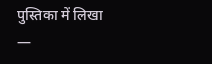पुस्तिका में लिखा —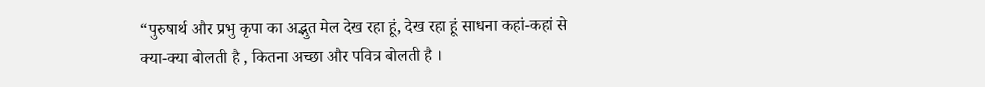“पुरुषार्थ और प्रभु कृपा का अद्भुत मेल देख रहा हूं, देख रहा हूं साधना कहां-कहां से क्या-क्या बोलती है , कितना अच्छा और पवित्र बोलती है ।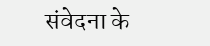संवेदना के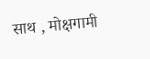साथ , मोक्षगामी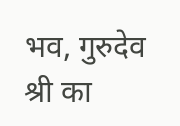भव, गुरुदेव श्री का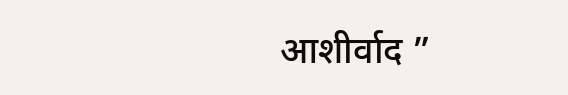आशीर्वाद ”